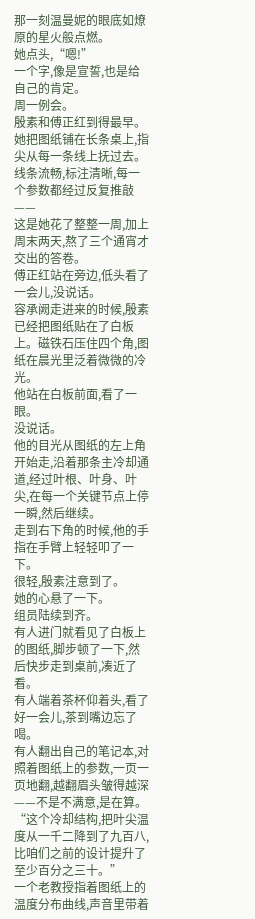那一刻温曼妮的眼底如燎原的星火般点燃。
她点头,“嗯!”
一个字,像是宣誓,也是给自己的肯定。
周一例会。
殷素和傅正红到得最早。
她把图纸铺在长条桌上,指尖从每一条线上抚过去。
线条流畅,标注清晰,每一个参数都经过反复推敲——
这是她花了整整一周,加上周末两天,熬了三个通宵才交出的答卷。
傅正红站在旁边,低头看了一会儿,没说话。
容承阙走进来的时候,殷素已经把图纸贴在了白板上。磁铁石压住四个角,图纸在晨光里泛着微微的冷光。
他站在白板前面,看了一眼。
没说话。
他的目光从图纸的左上角开始走,沿着那条主冷却通道,经过叶根、叶身、叶尖,在每一个关键节点上停一瞬,然后继续。
走到右下角的时候,他的手指在手臂上轻轻叩了一下。
很轻,殷素注意到了。
她的心悬了一下。
组员陆续到齐。
有人进门就看见了白板上的图纸,脚步顿了一下,然后快步走到桌前,凑近了看。
有人端着茶杯仰着头,看了好一会儿,茶到嘴边忘了喝。
有人翻出自己的笔记本,对照着图纸上的参数,一页一页地翻,越翻眉头皱得越深——不是不满意,是在算。
“这个冷却结构,把叶尖温度从一千二降到了九百八,比咱们之前的设计提升了至少百分之三十。”
一个老教授指着图纸上的温度分布曲线,声音里带着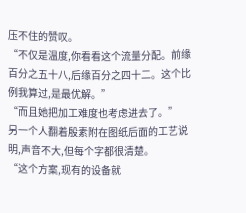压不住的赞叹。
“不仅是温度,你看看这个流量分配。前缘百分之五十八,后缘百分之四十二。这个比例我算过,是最优解。”
“而且她把加工难度也考虑进去了。”
另一个人翻着殷素附在图纸后面的工艺说明,声音不大,但每个字都很清楚。
“这个方案,现有的设备就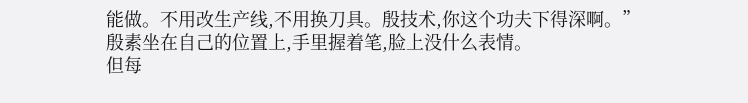能做。不用改生产线,不用换刀具。殷技术,你这个功夫下得深啊。”
殷素坐在自己的位置上,手里握着笔,脸上没什么表情。
但每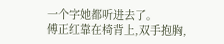一个字她都听进去了。
傅正红靠在椅背上,双手抱胸,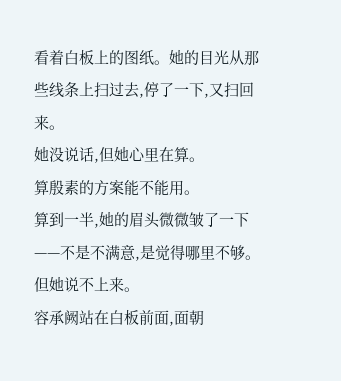看着白板上的图纸。她的目光从那些线条上扫过去,停了一下,又扫回来。
她没说话,但她心里在算。
算殷素的方案能不能用。
算到一半,她的眉头微微皱了一下——不是不满意,是觉得哪里不够。
但她说不上来。
容承阙站在白板前面,面朝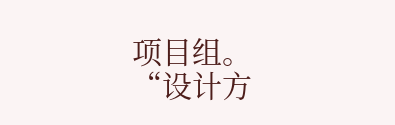项目组。
“设计方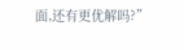面,还有更优解吗?”